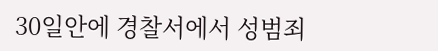30일안에 경찰서에서 성범죄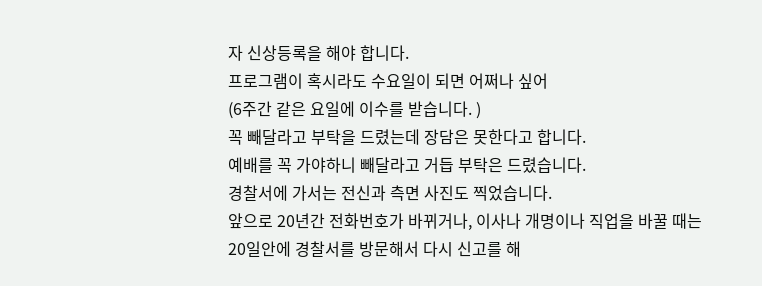자 신상등록을 해야 합니다.
프로그램이 혹시라도 수요일이 되면 어쩌나 싶어
(6주간 같은 요일에 이수를 받습니다. )
꼭 빼달라고 부탁을 드렸는데 장담은 못한다고 합니다.
예배를 꼭 가야하니 빼달라고 거듭 부탁은 드렸습니다.
경찰서에 가서는 전신과 측면 사진도 찍었습니다.
앞으로 20년간 전화번호가 바뀌거나, 이사나 개명이나 직업을 바꿀 때는
20일안에 경찰서를 방문해서 다시 신고를 해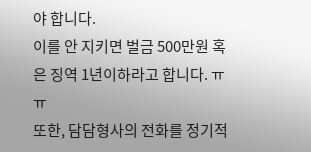야 합니다.
이를 안 지키면 벌금 500만원 혹은 징역 1년이하라고 합니다. ㅠㅠ
또한, 담담형사의 전화를 정기적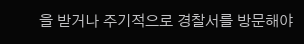을 받거나 주기적으로 경찰서를 방문해야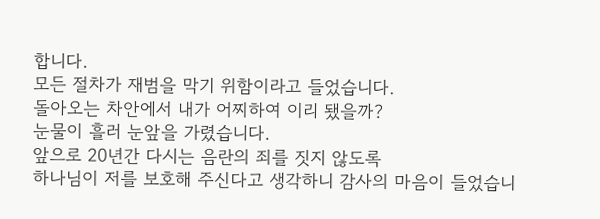합니다.
모든 절차가 재범을 막기 위함이라고 들었습니다.
돌아오는 차안에서 내가 어찌하여 이리 됐을까?
눈물이 흘러 눈앞을 가렸습니다.
앞으로 20년간 다시는 음란의 죄를 짓지 않도록
하나님이 저를 보호해 주신다고 생각하니 감사의 마음이 들었습니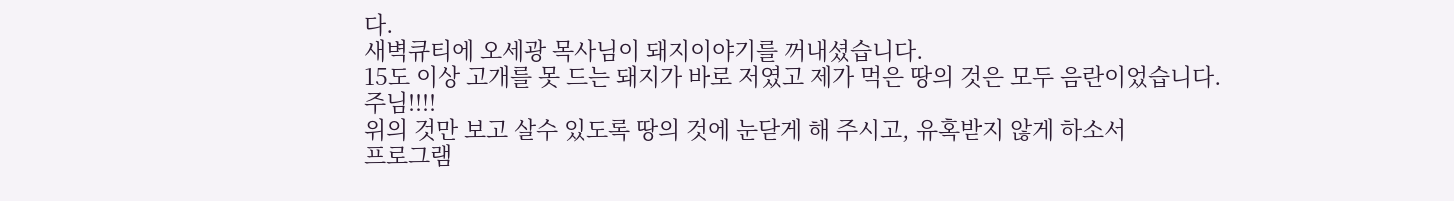다.
새벽큐티에 오세광 목사님이 돼지이야기를 꺼내셨습니다.
15도 이상 고개를 못 드는 돼지가 바로 저였고 제가 먹은 땅의 것은 모두 음란이었습니다.
주님!!!!
위의 것만 보고 살수 있도록 땅의 것에 눈닫게 해 주시고, 유혹받지 않게 하소서
프로그램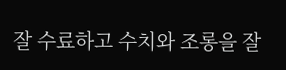잘 수료하고 수치와 조롱을 잘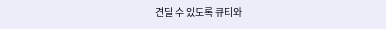견딜 수 있도록 큐티와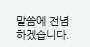말씀에 전념하겠습니다.